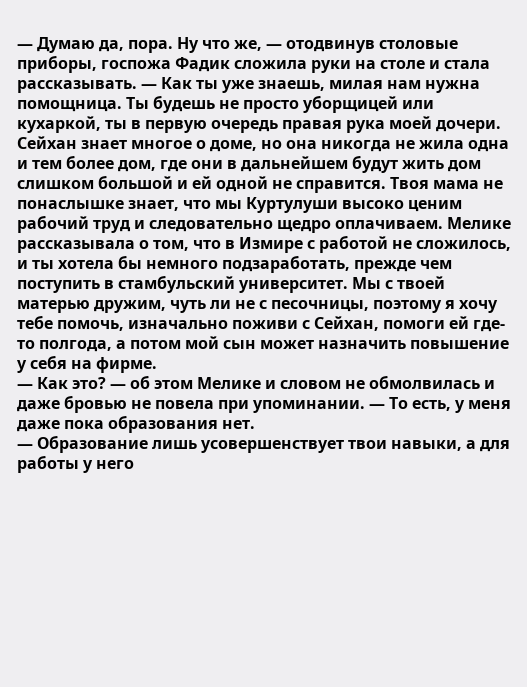— Думаю да, пора. Ну что же, — отодвинув столовые приборы, госпожа Фадик сложила руки на столе и стала рассказывать. — Как ты уже знаешь, милая нам нужна помощница. Ты будешь не просто уборщицей или кухаркой, ты в первую очередь правая рука моей дочери. Сейхан знает многое о доме, но она никогда не жила одна и тем более дом, где они в дальнейшем будут жить дом слишком большой и ей одной не справится. Твоя мама не понаслышке знает, что мы Куртулуши высоко ценим рабочий труд и следовательно щедро оплачиваем. Мелике рассказывала о том, что в Измире с работой не сложилось, и ты хотела бы немного подзаработать, прежде чем поступить в стамбульский университет. Мы с твоей матерью дружим, чуть ли не с песочницы, поэтому я хочу тебе помочь, изначально поживи с Сейхан, помоги ей где-то полгода, а потом мой сын может назначить повышение у себя на фирме.
— Как это? — об этом Мелике и словом не обмолвилась и даже бровью не повела при упоминании. — То есть, у меня даже пока образования нет.
— Образование лишь усовершенствует твои навыки, а для работы у него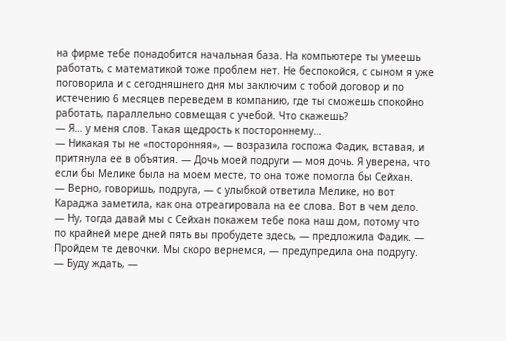на фирме тебе понадобится начальная база. На компьютере ты умеешь работать, с математикой тоже проблем нет. Не беспокойся, с сыном я уже поговорила и с сегодняшнего дня мы заключим с тобой договор и по истечению 6 месяцев переведем в компанию, где ты сможешь спокойно работать, параллельно совмещая с учебой. Что скажешь?
— Я… у меня слов. Такая щедрость к постороннему…
— Никакая ты не «посторонняя», — возразила госпожа Фадик, вставая, и притянула ее в объятия. — Дочь моей подруги — моя дочь. Я уверена, что если бы Мелике была на моем месте, то она тоже помогла бы Сейхан.
— Верно, говоришь, подруга, — с улыбкой ответила Мелике, но вот Караджа заметила, как она отреагировала на ее слова. Вот в чем дело.
— Ну, тогда давай мы с Сейхан покажем тебе пока наш дом, потому что по крайней мере дней пять вы пробудете здесь, — предложила Фадик. — Пройдем те девочки. Мы скоро вернемся, — предупредила она подругу.
— Буду ждать, —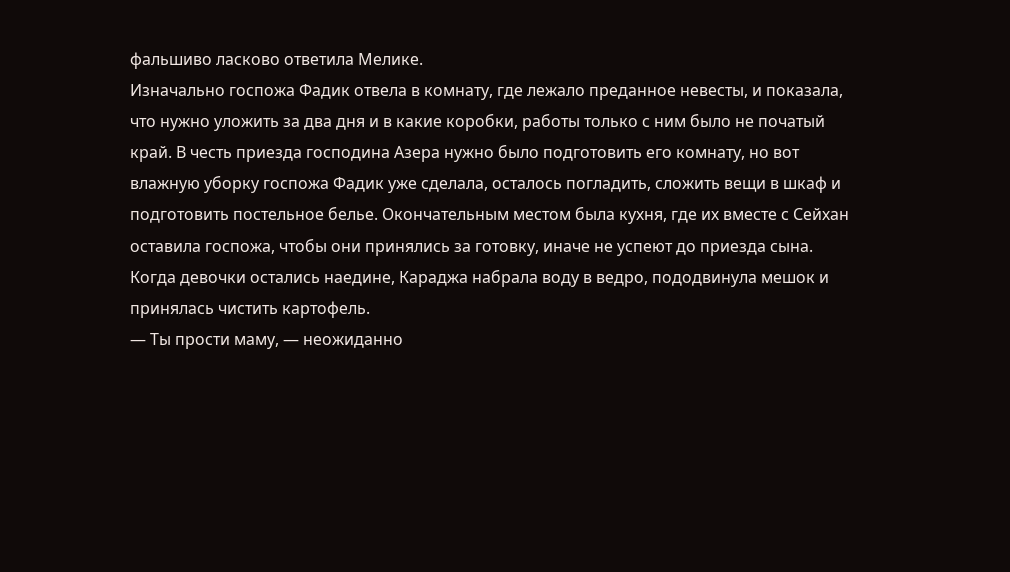фальшиво ласково ответила Мелике.
Изначально госпожа Фадик отвела в комнату, где лежало преданное невесты, и показала, что нужно уложить за два дня и в какие коробки, работы только с ним было не початый край. В честь приезда господина Азера нужно было подготовить его комнату, но вот влажную уборку госпожа Фадик уже сделала, осталось погладить, сложить вещи в шкаф и подготовить постельное белье. Окончательным местом была кухня, где их вместе с Сейхан оставила госпожа, чтобы они принялись за готовку, иначе не успеют до приезда сына.
Когда девочки остались наедине, Караджа набрала воду в ведро, пододвинула мешок и принялась чистить картофель.
— Ты прости маму, — неожиданно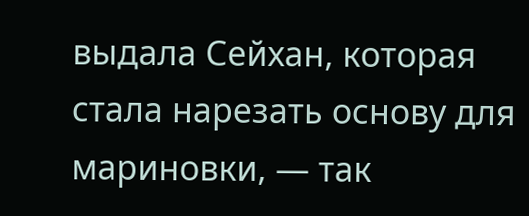выдала Сейхан, которая стала нарезать основу для мариновки, — так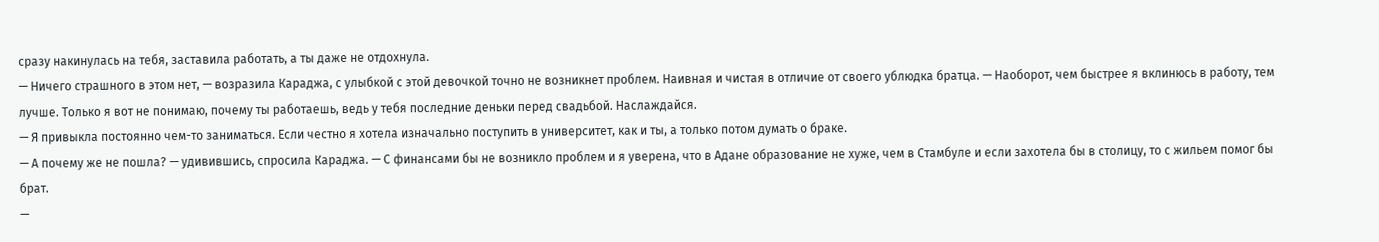сразу накинулась на тебя, заставила работать, а ты даже не отдохнула.
— Ничего страшного в этом нет, — возразила Караджа, с улыбкой с этой девочкой точно не возникнет проблем. Наивная и чистая в отличие от своего ублюдка братца. — Наоборот, чем быстрее я вклинюсь в работу, тем лучше. Только я вот не понимаю, почему ты работаешь, ведь у тебя последние деньки перед свадьбой. Наслаждайся.
— Я привыкла постоянно чем-то заниматься. Если честно я хотела изначально поступить в университет, как и ты, а только потом думать о браке.
— А почему же не пошла? — удивившись, спросила Караджа. — С финансами бы не возникло проблем и я уверена, что в Адане образование не хуже, чем в Стамбуле и если захотела бы в столицу, то с жильем помог бы брат.
—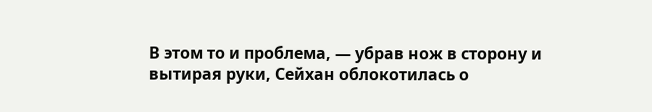В этом то и проблема, — убрав нож в сторону и вытирая руки, Сейхан облокотилась о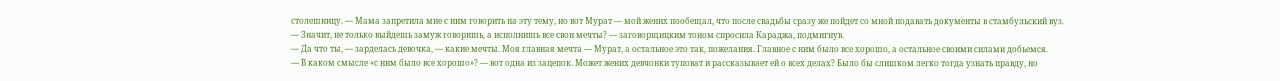столешницу. — Мама запретила мне с ним говорить на эту тему, но вот Мурат — мой жених пообещал, что после свадьбы сразу же пойдет со мной подавать документы в стамбульский вуз.
— Значит, не только выйдешь замуж говоришь, а исполнишь все свои мечты? — заговорщицким тоном спросила Караджа, подмигнув.
— Да что ты, — зарделась девочка, — какие мечты. Моя главная мечта — Мурат, а остальное это так, пожелания. Главное с ним было все хорошо, а остальное своими силами добьемся.
— В каком смысле «с ним было все хорошо»? — вот одна из зацепок. Может жених девчонки туповат и рассказывает ей о всех делах? Было бы слишком легко тогда узнать правду, но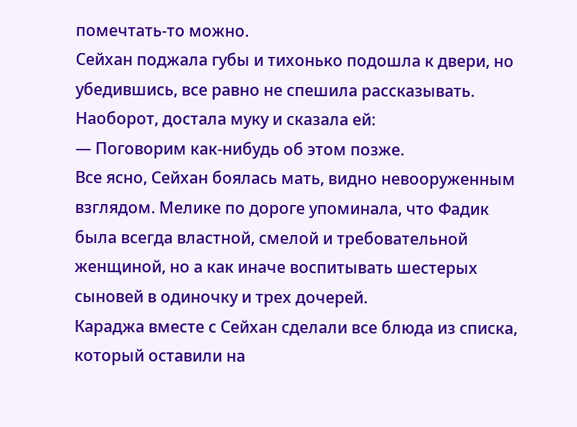помечтать-то можно.
Сейхан поджала губы и тихонько подошла к двери, но убедившись, все равно не спешила рассказывать. Наоборот, достала муку и сказала ей:
— Поговорим как-нибудь об этом позже.
Все ясно, Сейхан боялась мать, видно невооруженным взглядом. Мелике по дороге упоминала, что Фадик была всегда властной, смелой и требовательной женщиной, но а как иначе воспитывать шестерых сыновей в одиночку и трех дочерей.
Караджа вместе с Сейхан сделали все блюда из списка, который оставили на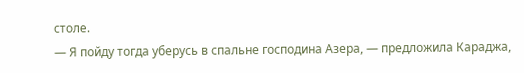столе.
— Я пойду тогда уберусь в спальне господина Азера, — предложила Караджа,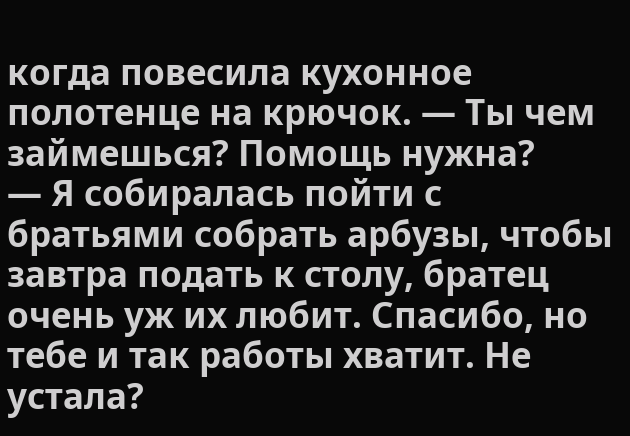когда повесила кухонное полотенце на крючок. — Ты чем займешься? Помощь нужна?
— Я собиралась пойти с братьями собрать арбузы, чтобы завтра подать к столу, братец очень уж их любит. Спасибо, но тебе и так работы хватит. Не устала?